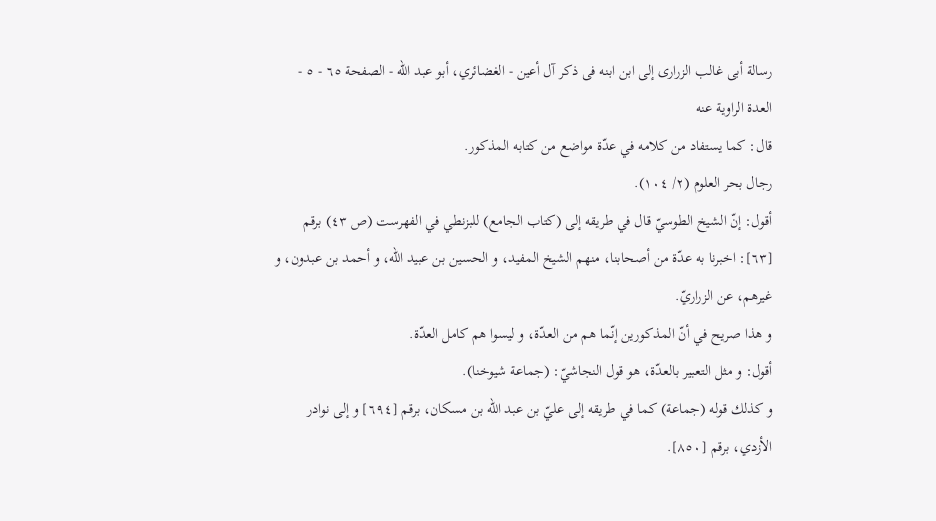رسالة أبى غالب الزرارى إلى ابن ابنه فى ذكر آل أعين - الغضائري، أبو عبد الله - الصفحة ٦٥ - ٥ - العدة الراوية عنه
قال: كما يستفاد من كلامه في عدّة مواضع من كتابه المذكور.
رجال بحر العلوم (٢/ ١٠٤).
أقول: إنّ الشيخ الطوسيّ قال في طريقه إلى (كتاب الجامع) للبزنطي في الفهرست (ص ٤٣) برقم [٦٣]: اخبرنا به عدّة من أصحابنا، منهم الشيخ المفيد، و الحسين بن عبيد اللّه، و أحمد بن عبدون، و غيرهم، عن الزراريّ.
و هذا صريح في أنّ المذكورين إنّما هم من العدّة، و ليسوا هم كامل العدّة.
أقول: و مثل التعبير بالعدّة، هو قول النجاشيّ: (جماعة شيوخنا).
و كذلك قوله (جماعة) كما في طريقه إلى عليّ بن عبد اللّه بن مسكان، برقم [٦٩٤] و إلى نوادر الأزدي، برقم [٨٥٠].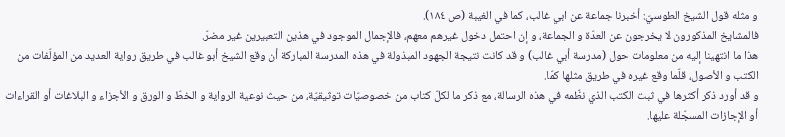و مثله قول الشيخ الطوسيّ: أخبرنا جماعة عن ابي غالب، كما في الغيبة (ص ١٨٤).
فالمشايخ المذكورون لا يخرجون عن العدّة و الجماعة، و إن احتمل دخول غيرهم معهم، فالإجمال الموجود في هذين التعبيرين غير مضرّ.
هذا ما انتهينا إليه من معلومات حول (مدرسة أبي غالب) و قد كانت نتيجة الجهود المبذولة في هذه المدرسة المباركة أن وقع الشيخ أبو غالب في طريق رواية العديد من المؤلّفات من الكتب و الأصول، قلّما وقع غيره في طريق مثلها كمّا.
و قد أورد ذكر أكثرها في ثبت الكتب الذي نظّمه في هذه الرسالة، مع ذكر ما لكلّ كتاب من خصوصيّات توثيقيّة، من حيث نوعية الرواية و الخطّ و الورق و الأجزاء و البلاغات أو القراءات أو الإجازات المسجّلة عليها.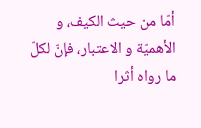أمّا من حيث الكيف، و الأهميّة و الاعتبار، فإنّ لكلّ ما رواه أثرا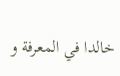خالدا في المعرفة و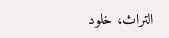التراث، خلود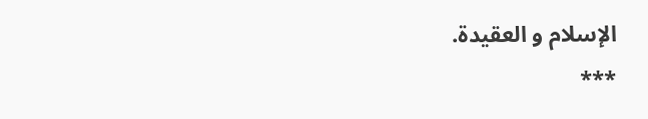الإسلام و العقيدة.
***